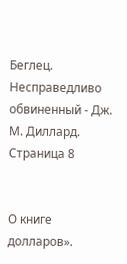Беглец. Несправедливо обвиненный - Дж. М. Диллард. Страница 8


О книге
долларов».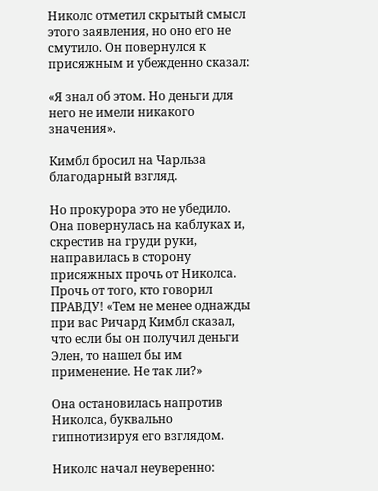Николс отметил скрытый смысл этого заявления, но оно его не смутило. Он повернулся к присяжным и убежденно сказал:

«Я знал об этом. Но деньги для него не имели никакого значения».

Кимбл бросил на Чарльза благодарный взгляд.

Но прокурора это не убедило. Она повернулась на каблуках и, скрестив на груди руки, направилась в сторону присяжных прочь от Николса. Прочь от того, кто говорил ПРАВДУ! «Тем не менее однажды при вас Ричард Кимбл сказал, что если бы он получил деньги Элен, то нашел бы им применение. Не так ли?»

Она остановилась напротив Николса, буквально гипнотизируя его взглядом.

Николс начал неуверенно: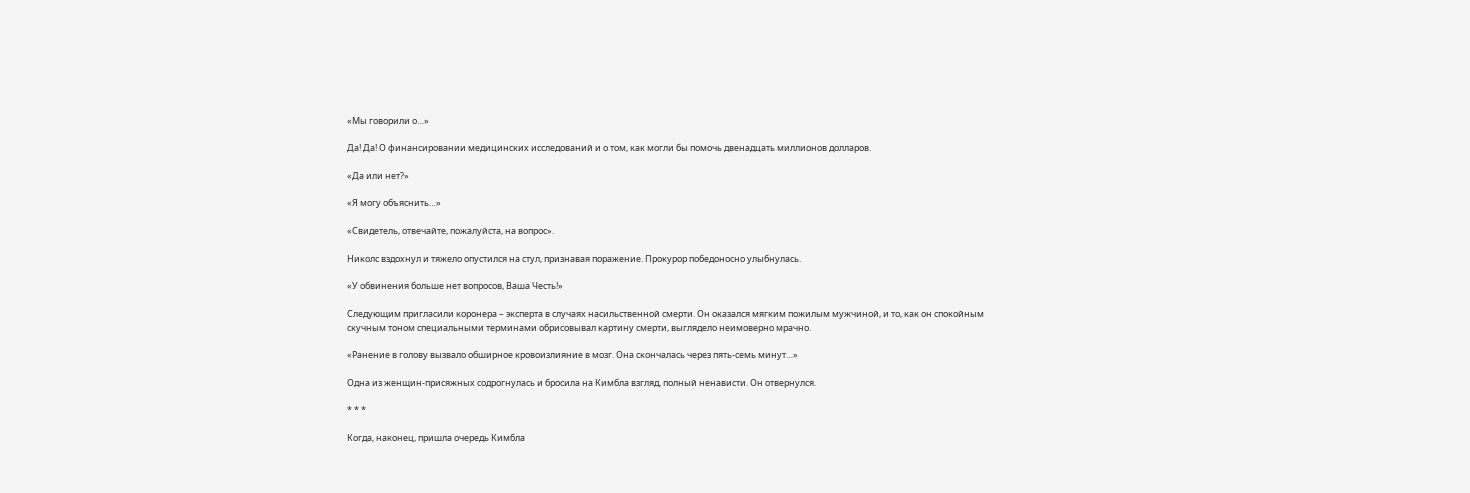«Мы говорили о…»

Да! Да! О финансировании медицинских исследований и о том, как могли бы помочь двенадцать миллионов долларов.

«Да или нет?»

«Я могу объяснить…»

«Свидетель, отвечайте, пожалуйста, на вопрос».

Николс вздохнул и тяжело опустился на стул, признавая поражение. Прокурор победоносно улыбнулась.

«У обвинения больше нет вопросов, Ваша Честь!»

Следующим пригласили коронера – эксперта в случаях насильственной смерти. Он оказался мягким пожилым мужчиной, и то, как он спокойным скучным тоном специальными терминами обрисовывал картину смерти, выглядело неимоверно мрачно.

«Ранение в голову вызвало обширное кровоизлияние в мозг. Она скончалась через пять-семь минут…»

Одна из женщин-присяжных содрогнулась и бросила на Кимбла взгляд, полный ненависти. Он отвернулся.

* * *

Когда, наконец, пришла очередь Кимбла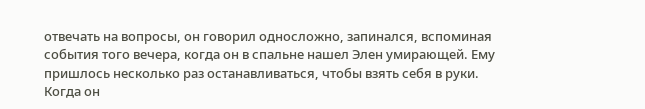отвечать на вопросы, он говорил односложно, запинался, вспоминая события того вечера, когда он в спальне нашел Элен умирающей. Ему пришлось несколько раз останавливаться, чтобы взять себя в руки. Когда он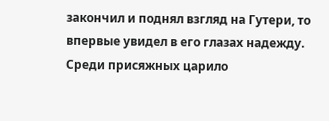закончил и поднял взгляд на Гутери, то впервые увидел в его глазах надежду. Среди присяжных царило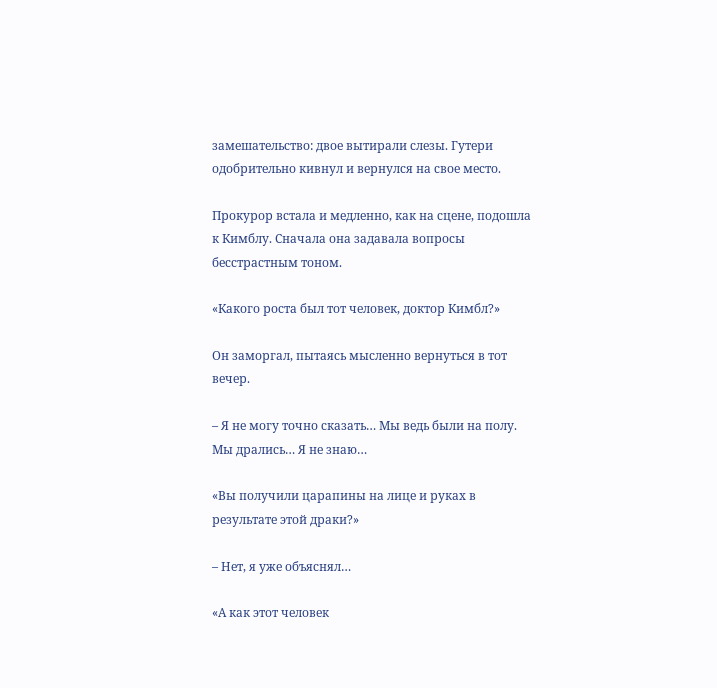замешательство: двое вытирали слезы. Гутери одобрительно кивнул и вернулся на свое место.

Прокурор встала и медленно, как на сцене, подошла к Кимблу. Сначала она задавала вопросы бесстрастным тоном.

«Какого роста был тот человек, доктор Кимбл?»

Он заморгал, пытаясь мысленно вернуться в тот вечер.

– Я не могу точно сказать… Мы ведь были на полу. Мы дрались… Я не знаю…

«Вы получили царапины на лице и руках в результате этой драки?»

– Нет, я уже объяснял…

«А как этот человек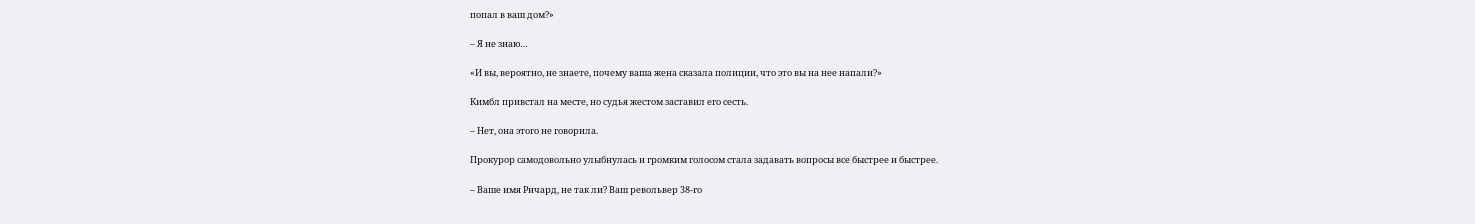попал в ваш дом?»

– Я не знаю…

«И вы, вероятно, не знаете, почему ваша жена сказала полиции, что это вы на нее напали?»

Кимбл привстал на месте, но судья жестом заставил его сесть.

– Нет, она этого не говорила.

Прокурор самодовольно улыбнулась и громким голосом стала задавать вопросы все быстрее и быстрее.

– Ваше имя Ричард, не так ли? Ваш револьвер 38-го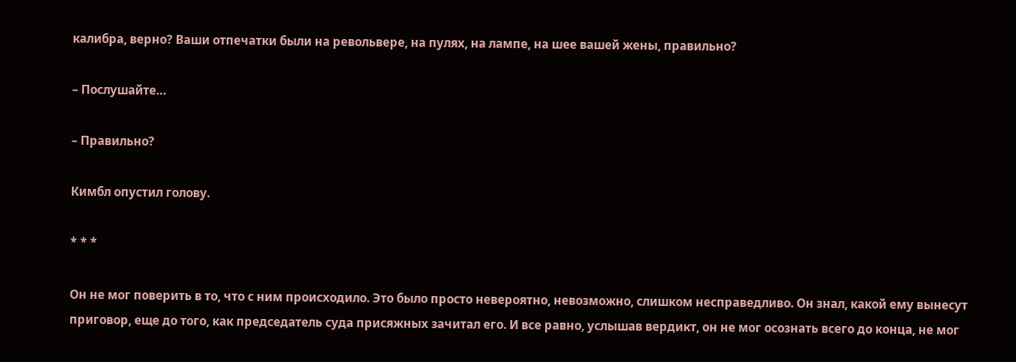калибра, верно? Ваши отпечатки были на револьвере, на пулях, на лампе, на шее вашей жены, правильно?

– Послушайте…

– Правильно?

Кимбл опустил голову.

* * *

Он не мог поверить в то, что с ним происходило. Это было просто невероятно, невозможно, слишком несправедливо. Он знал, какой ему вынесут приговор, еще до того, как председатель суда присяжных зачитал его. И все равно, услышав вердикт, он не мог осознать всего до конца, не мог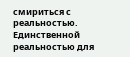смириться с реальностью. Единственной реальностью для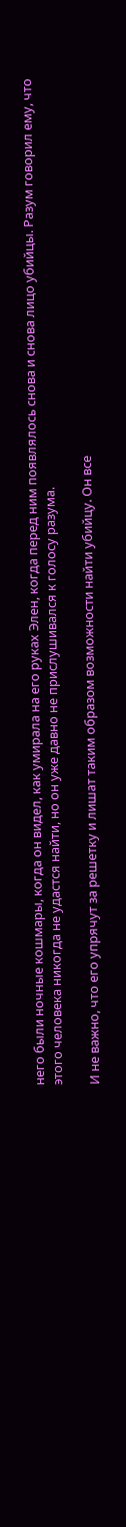него были ночные кошмары, когда он видел, как умирала на его руках Элен, когда перед ним появлялось снова и снова лицо убийцы. Разум говорил ему, что этого человека никогда не удастся найти, но он уже давно не прислушивался к голосу разума.

И не важно, что его упрячут за решетку и лишат таким образом возможности найти убийцу. Он все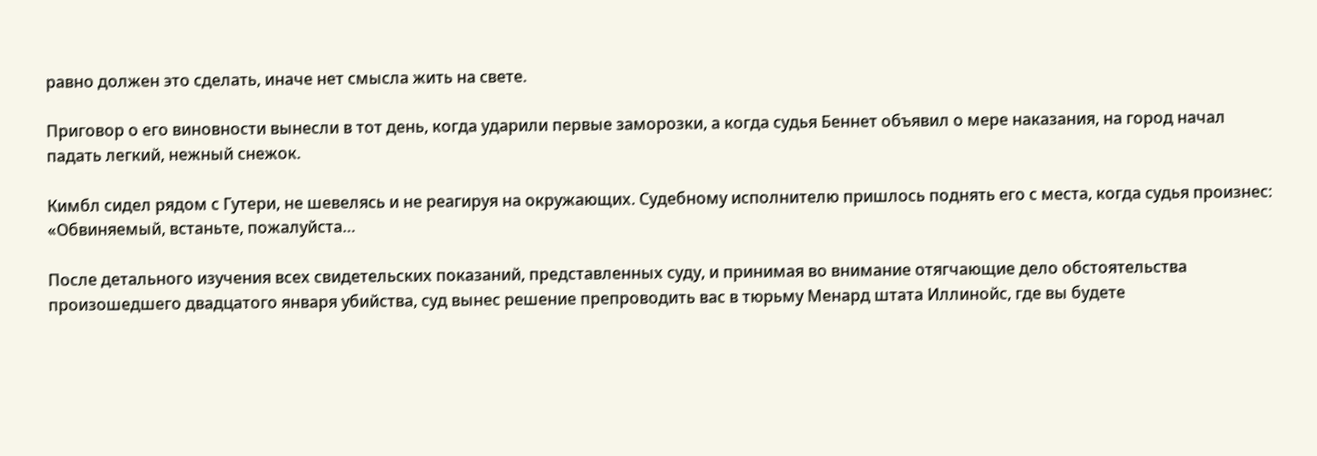равно должен это сделать, иначе нет смысла жить на свете.

Приговор о его виновности вынесли в тот день, когда ударили первые заморозки, а когда судья Беннет объявил о мере наказания, на город начал падать легкий, нежный снежок.

Кимбл сидел рядом с Гутери, не шевелясь и не реагируя на окружающих. Судебному исполнителю пришлось поднять его с места, когда судья произнес: «Обвиняемый, встаньте, пожалуйста…

После детального изучения всех свидетельских показаний, представленных суду, и принимая во внимание отягчающие дело обстоятельства произошедшего двадцатого января убийства, суд вынес решение препроводить вас в тюрьму Менард штата Иллинойс, где вы будете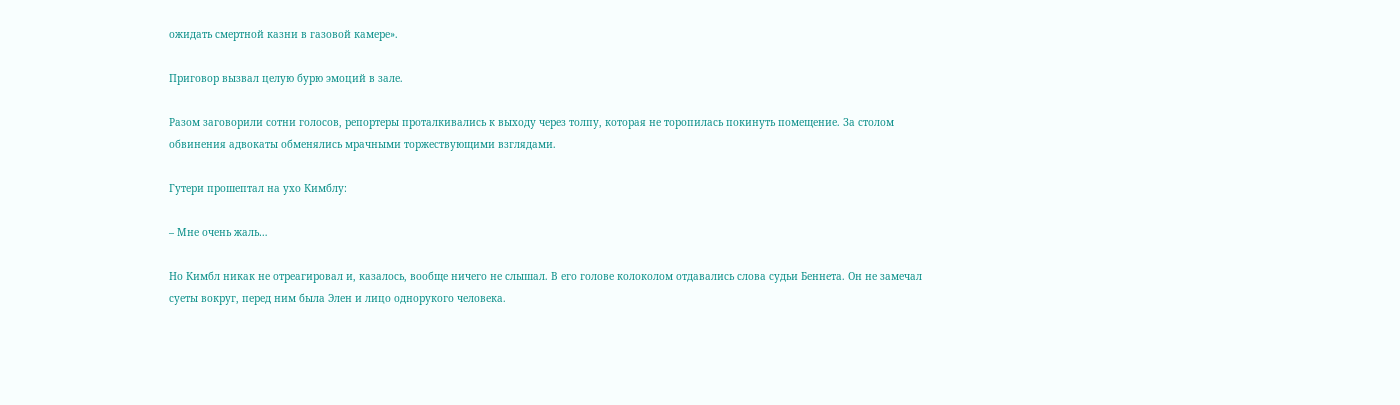ожидать смертной казни в газовой камере».

Приговор вызвал целую бурю эмоций в зале.

Разом заговорили сотни голосов, репортеры проталкивались к выходу через толпу, которая не торопилась покинуть помещение. За столом обвинения адвокаты обменялись мрачными торжествующими взглядами.

Гутери прошептал на ухо Кимблу:

– Мне очень жаль…

Но Кимбл никак не отреагировал и, казалось, вообще ничего не слышал. В его голове колоколом отдавались слова судьи Беннета. Он не замечал суеты вокруг, перед ним была Элен и лицо однорукого человека.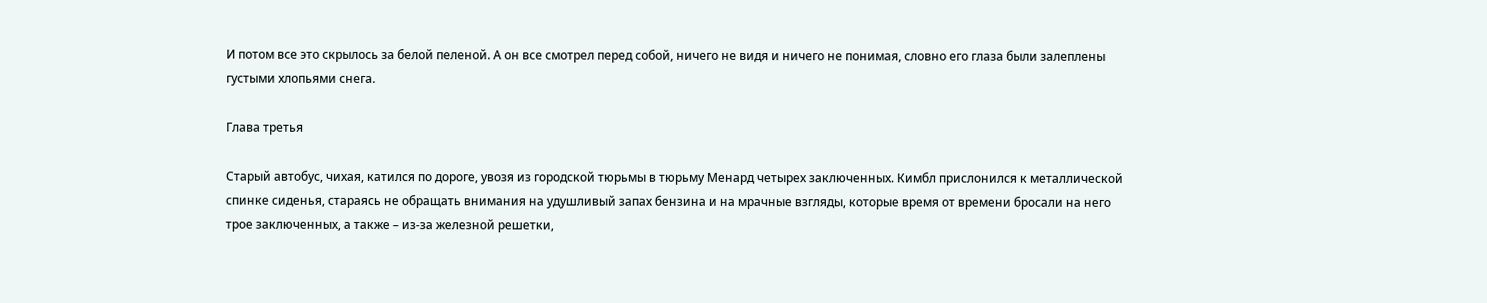И потом все это скрылось за белой пеленой. А он все смотрел перед собой, ничего не видя и ничего не понимая, словно его глаза были залеплены густыми хлопьями снега.

Глава третья

Старый автобус, чихая, катился по дороге, увозя из городской тюрьмы в тюрьму Менард четырех заключенных. Кимбл прислонился к металлической спинке сиденья, стараясь не обращать внимания на удушливый запах бензина и на мрачные взгляды, которые время от времени бросали на него трое заключенных, а также – из-за железной решетки,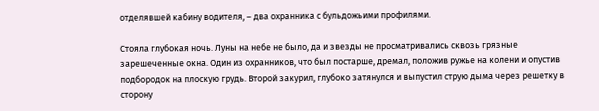отделявшей кабину водителя, – два охранника с бульдожьими профилями.

Стояла глубокая ночь. Луны на небе не было, да и звезды не просматривались сквозь грязные зарешеченные окна. Один из охранников, что был постарше, дремал, положив ружье на колени и опустив подбородок на плоскую грудь. Второй закурил, глубоко затянулся и выпустил струю дыма через решетку в сторону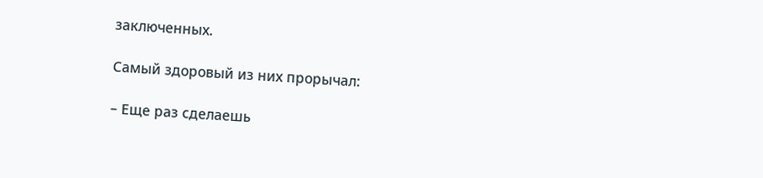заключенных.

Самый здоровый из них прорычал:

– Еще раз сделаешь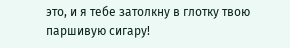это, и я тебе затолкну в глотку твою паршивую сигару!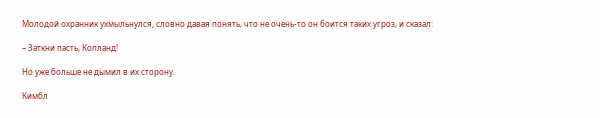Молодой охранник ухмыльнулся, словно давая понять, что не очень-то он боится таких угроз, и сказал:

– Заткни пасть, Копланд!

Но уже больше не дымил в их сторону.

Кимбл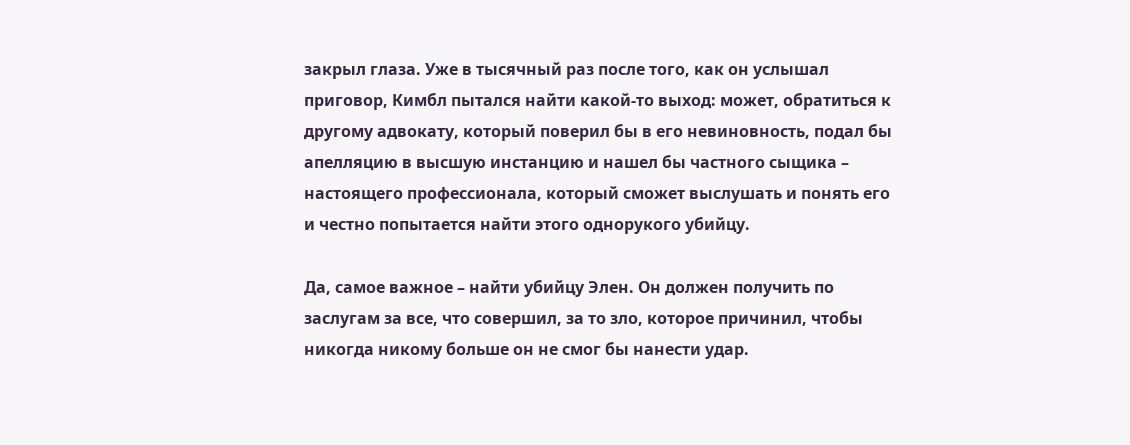закрыл глаза. Уже в тысячный раз после того, как он услышал приговор, Кимбл пытался найти какой-то выход: может, обратиться к другому адвокату, который поверил бы в его невиновность, подал бы апелляцию в высшую инстанцию и нашел бы частного сыщика – настоящего профессионала, который сможет выслушать и понять его и честно попытается найти этого однорукого убийцу.

Да, самое важное – найти убийцу Элен. Он должен получить по заслугам за все, что совершил, за то зло, которое причинил, чтобы никогда никому больше он не смог бы нанести удар.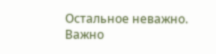Остальное неважно. Важно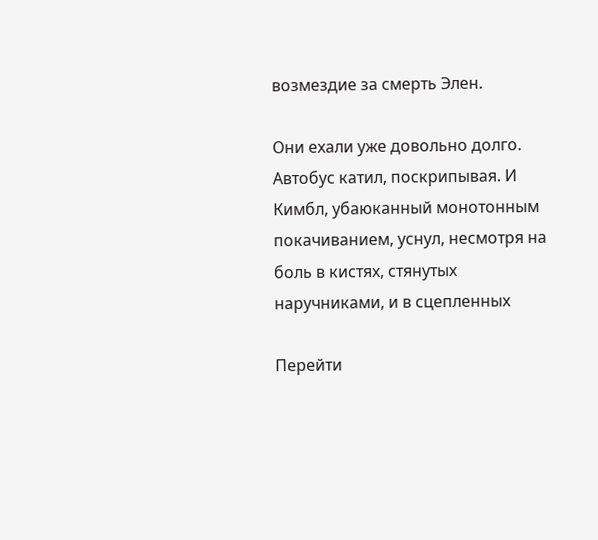возмездие за смерть Элен.

Они ехали уже довольно долго. Автобус катил, поскрипывая. И Кимбл, убаюканный монотонным покачиванием, уснул, несмотря на боль в кистях, стянутых наручниками, и в сцепленных

Перейти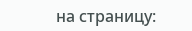на страницу: